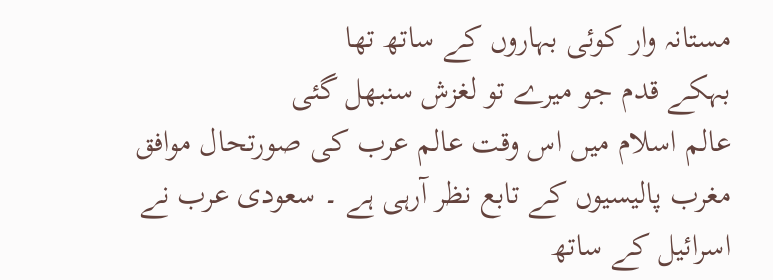مستانہ وار کوئی بہاروں کے ساتھ تھا
بہکے قدم جو میرے تو لغزش سنبھل گئی
عالم اسلام میں اس وقت عالم عرب کی صورتحال موافق مغرب پالیسیوں کے تابع نظر آرہی ہے ۔ سعودی عرب نے اسرائیل کے ساتھ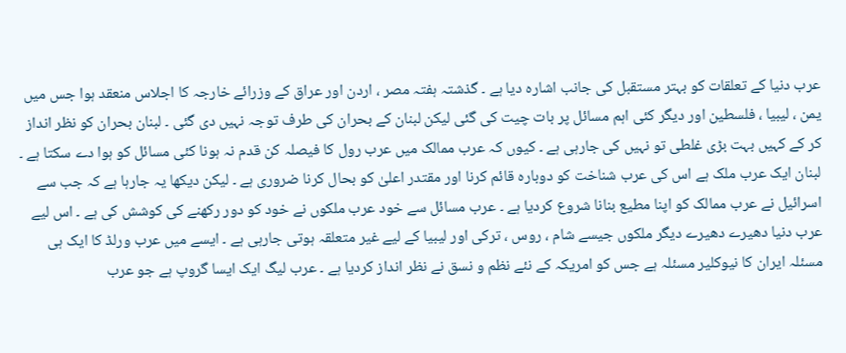عرب دنیا کے تعلقات کو بہتر مستقبل کی جانب اشارہ دیا ہے ۔ گذشتہ ہفتہ مصر ، اردن اور عراق کے وزرائے خارجہ کا اجلاس منعقد ہوا جس میں یمن ، لیبیا ، فلسطین اور دیگر کئی اہم مسائل پر بات چیت کی گئی لیکن لبنان کے بحران کی طرف توجہ نہیں دی گئی ۔ لبنان بحران کو نظر انداز کر کے کہیں بہت بڑی غلطی تو نہیں کی جارہی ہے ۔ کیوں کہ عرب ممالک میں عرب رول کا فیصلہ کن قدم نہ ہونا کئی مسائل کو ہوا دے سکتا ہے ۔ لبنان ایک عرب ملک ہے اس کی عرب شناخت کو دوبارہ قائم کرنا اور مقتدر اعلیٰ کو بحال کرنا ضروری ہے ۔ لیکن دیکھا یہ جارہا ہے کہ جب سے اسرائیل نے عرب ممالک کو اپنا مطیع بنانا شروع کردیا ہے ۔ عرب مسائل سے خود عرب ملکوں نے خود کو دور رکھنے کی کوشش کی ہے ۔ اس لیے عرب دنیا دھیرے دھیرے دیگر ملکوں جیسے شام ، روس ، ترکی اور لیبیا کے لیے غیر متعلقہ ہوتی جارہی ہے ۔ ایسے میں عرب ورلڈ کا ایک ہی مسئلہ ایران کا نیوکلیر مسئلہ ہے جس کو امریکہ کے نئے نظم و نسق نے نظر انداز کردیا ہے ۔ عرب لیگ ایک ایسا گروپ ہے جو عرب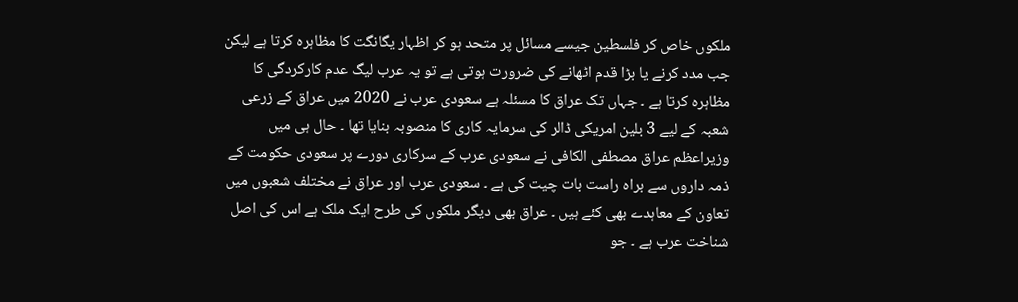ملکوں خاص کر فلسطین جیسے مسائل پر متحد ہو کر اظہار یگانگت کا مظاہرہ کرتا ہے لیکن جب مدد کرنے یا بڑا قدم اٹھانے کی ضرورت ہوتی ہے تو یہ عرب لیگ عدم کارکردگی کا مظاہرہ کرتا ہے ۔ جہاں تک عراق کا مسئلہ ہے سعودی عرب نے 2020 میں عراق کے زرعی شعبہ کے لیے 3 بلین امریکی ڈالر کی سرمایہ کاری کا منصوبہ بنایا تھا ۔ حال ہی میں وزیراعظم عراق مصطفی الکافی نے سعودی عرب کے سرکاری دورے پر سعودی حکومت کے ذمہ داروں سے براہ راست بات چیت کی ہے ۔ سعودی عرب اور عراق نے مختلف شعبوں میں تعاون کے معاہدے بھی کئے ہیں ۔ عراق بھی دیگر ملکوں کی طرح ایک ملک ہے اس کی اصل شناخت عرب ہے ۔ جو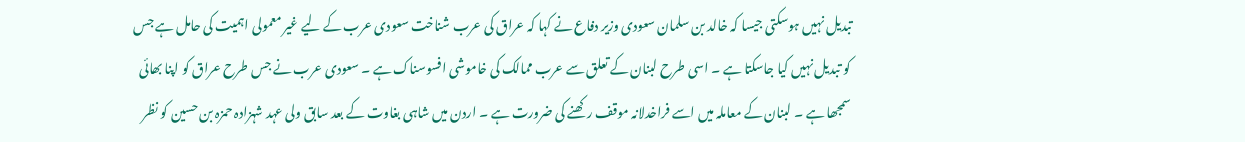تبدیل نہیں ہوسکتی جیسا کہ خالد بن سلمان سعودی وزیر دفاع نے کہا کہ عراق کی عرب شناخت سعودی عرب کے لیے غیر معمولی اہمیت کی حامل ہے جس کو تبدیل نہیں کیا جاسکتا ہے ۔ اسی طرح لبنان کے تعلق سے عرب ممالک کی خاموشی افسوسناک ہے ۔ سعودی عرب نے جس طرح عراق کو اپنا بھائی سمجھا ہے ۔ لبنان کے معاملہ میں اسے فراخدلانہ موقف رکھنے کی ضرورت ہے ۔ اردن میں شاہی بغاوت کے بعد سابق ولی عہد شہزادہ حمزہ بن حسین کو نظر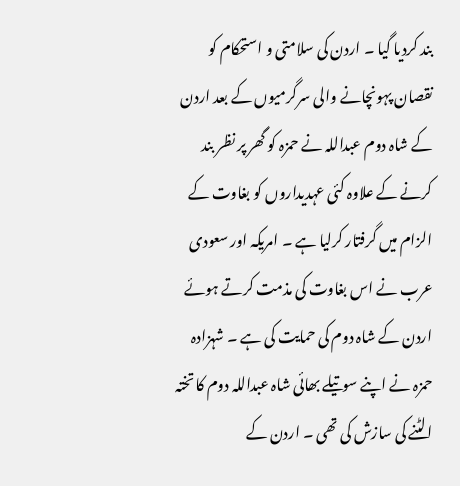بند کردیا گیا ۔ اردن کی سلامتی و استحکام کو نقصان پہونچانے والی سرگرمیوں کے بعد اردن کے شاہ دوم عبداللہ نے حمزہ کو گھر پر نظر بند کرنے کے علاوہ کئی عہدیداروں کو بغاوت کے الزام میں گرفتار کرلیا ہے ۔ امریکہ اور سعودی عرب نے اس بغاوت کی مذمت کرتے ہوئے اردن کے شاہ دوم کی حمایت کی ہے ۔ شہزادہ حمزہ نے اپنے سوتیلے بھائی شاہ عبداللہ دوم کا تختہ الٹنے کی سازش کی تھی ۔ اردن کے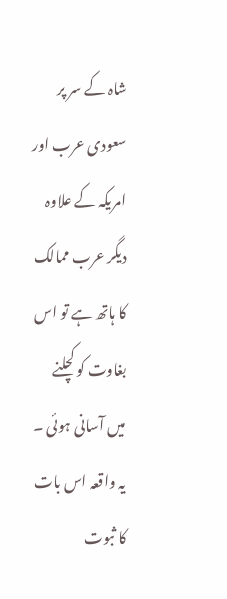شاہ کے سر پر سعودی عرب اور امریکہ کے علاوہ دیگر عرب ممالک کا ہاتھ ہے تو اس بغاوت کو کچلنے میں آسانی ہوئی ۔ یہ واقعہ اس بات کا ثبوت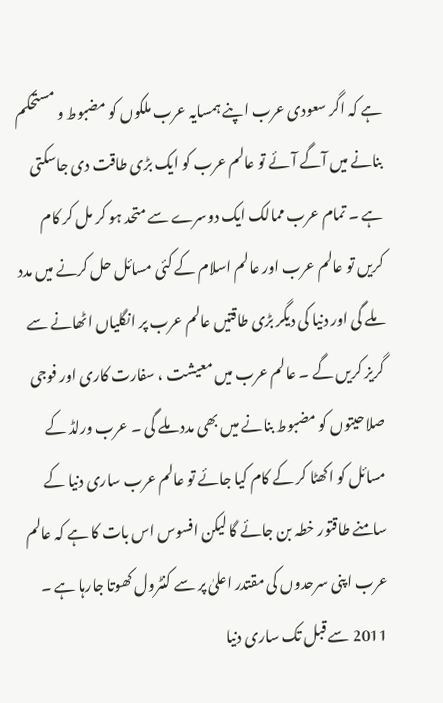ہے کہ اگر سعودی عرب اپنے ہمسایہ عرب ملکوں کو مضبوط و مستحکم بنانے میں آگے آئے تو عالم عرب کو ایک بڑی طاقت دی جاسکتی ہے ۔ تمام عرب ممالک ایک دوسرے سے متحد ہو کر مل کر کام کریں تو عالم عرب اور عالم اسلام کے کئی مسائل حل کرنے میں مدد ملے گی اور دنیا کی دیگر بڑی طاقتیں عالم عرب پر انگلیاں اٹھانے سے گریز کریں گے ۔ عالم عرب میں معیشت ، سفارت کاری اور فوجی صلاحیتوں کو مضبوط بنانے میں بھی مدد ملے گی ۔ عرب ورلڈ کے مسائل کو اکھٹا کر کے کام کیا جائے تو عالم عرب ساری دنیا کے سامنے طاقتور خطہ بن جائے گا لیکن افسوس اس بات کا ہے کہ عالم عرب اپنی سرحدوں کی مقتدر اعلیٰ پر سے کنٹرول کھوتا جارہا ہے ۔ 2011 سے قبل تک ساری دنیا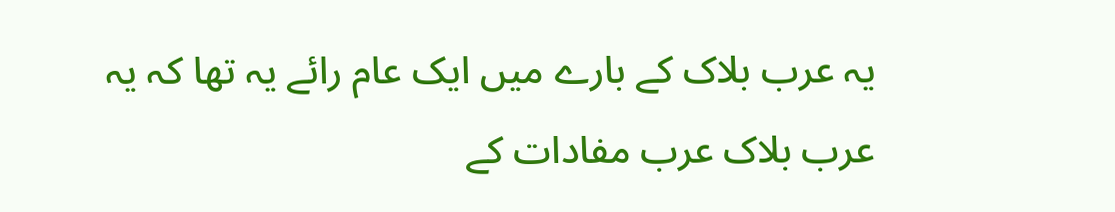یہ عرب بلاک کے بارے میں ایک عام رائے یہ تھا کہ یہ عرب بلاک عرب مفادات کے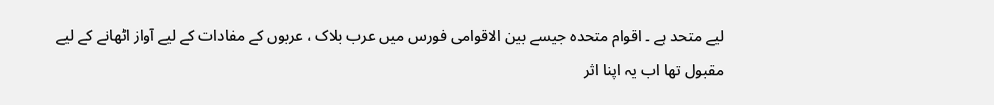لیے متحد ہے ۔ اقوام متحدہ جیسے بین الاقوامی فورس میں عرب بلاک ، عربوں کے مفادات کے لیے آواز اٹھانے کے لیے مقبول تھا اب یہ اپنا اثر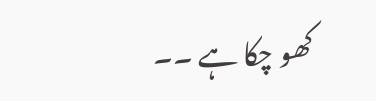کھو چکا ہے ۔۔